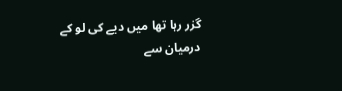گزر رہا تھا میں دیے کی لو کے درمیان سے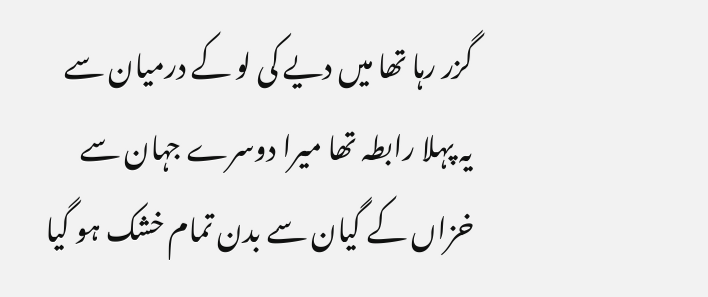گزر رہا تھا میں دیے کی لو کے درمیان سے
یہ پہلا رابطہ تھا میرا دوسرے جہان سے
خزاں کے گیان سے بدن تمام خشک ہو گیا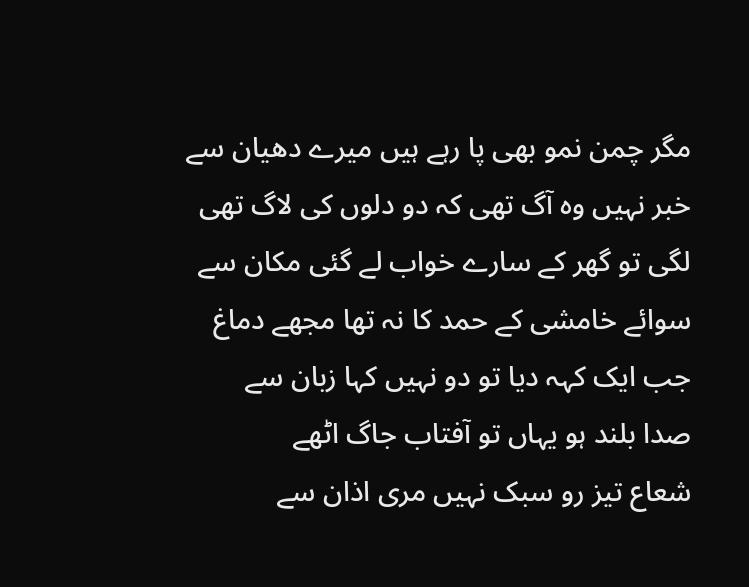مگر چمن نمو بھی پا رہے ہیں میرے دھیان سے
خبر نہیں وہ آگ تھی کہ دو دلوں کی لاگ تھی
لگی تو گھر کے سارے خواب لے گئی مکان سے
سوائے خامشی کے حمد کا نہ تھا مجھے دماغ
جب ایک کہہ دیا تو دو نہیں کہا زبان سے
صدا بلند ہو یہاں تو آفتاب جاگ اٹھے
شعاع تیز رو سبک نہیں مری اذان سے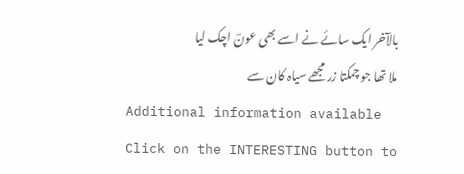بالآخر ایک سائے نے اسے بھی عونؔ اچک لیا
ملا تھا جو چمکتا زر مجھے سیاہ کان سے
Additional information available
Click on the INTERESTING button to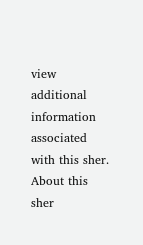view additional information associated with this sher.
About this sher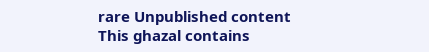rare Unpublished content
This ghazal contains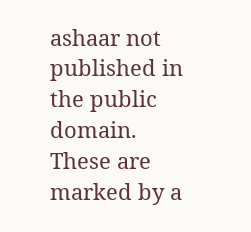ashaar not published in the public domain. These are marked by a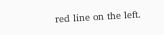red line on the left.